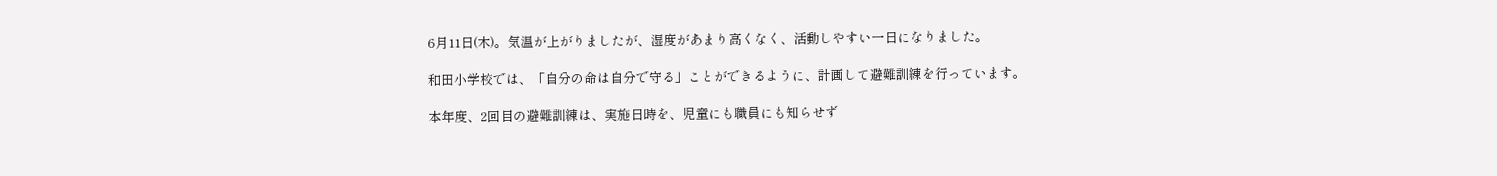6月11日(木)。気温が上がりましたが、湿度があまり高くなく、活動しやすい一日になりました。

和田小学校では、「自分の命は自分で守る」ことができるように、計画して避難訓練を行っています。

本年度、2回目の避難訓練は、実施日時を、児童にも職員にも知らせず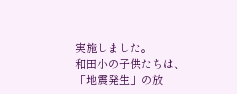実施しました。
和田小の子供たちは、「地震発生」の放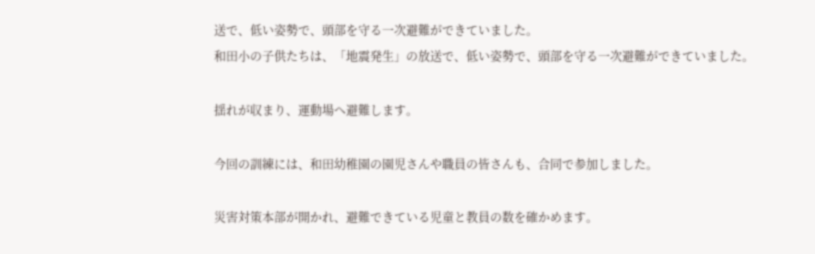送で、低い姿勢で、頭部を守る一次避難ができていました。
和田小の子供たちは、「地震発生」の放送で、低い姿勢で、頭部を守る一次避難ができていました。

揺れが収まり、運動場へ避難します。

今回の訓練には、和田幼稚園の園児さんや職員の皆さんも、合同で参加しました。

災害対策本部が開かれ、避難できている児童と教員の数を確かめます。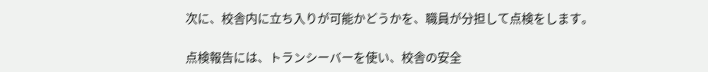次に、校舎内に立ち入りが可能かどうかを、職員が分担して点検をします。

点検報告には、トランシーバーを使い、校舎の安全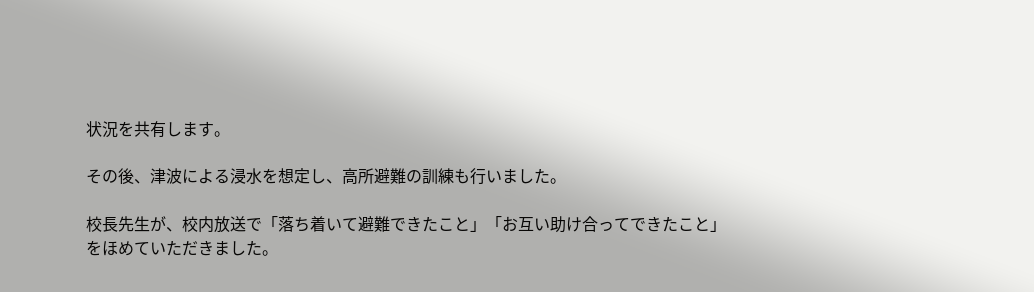状況を共有します。

その後、津波による浸水を想定し、高所避難の訓練も行いました。

校長先生が、校内放送で「落ち着いて避難できたこと」「お互い助け合ってできたこと」をほめていただきました。